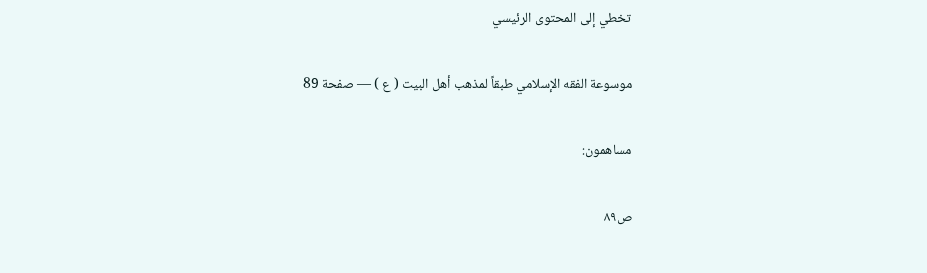تخطي إلى المحتوى الرئيسي

موسوعة الفقه الإسلامي طبقاً لمذهب أهل البيت ( ع ) — صفحة 89

مساهمون:

ص٨٩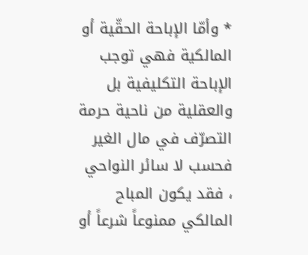* وأمّا الإباحة الحقّية أو المالكية فهي توجب الإباحة التكليفية بل والعقلية من ناحية حرمة التصرّف في مال الغير فحسب لا سائر النواحي ، فقد يكون المباح المالكي ممنوعاً شرعاً أو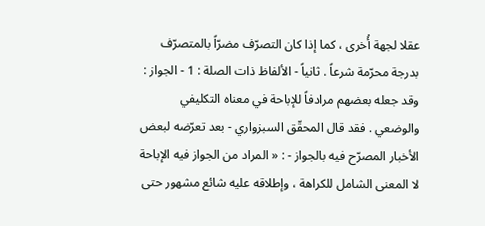عقلا لجهة أُخرى ، كما إذا كان التصرّف مضرّاً بالمتصرّف بدرجة محرّمة شرعاً . ثانياً - الألفاظ ذات الصلة : 1 - الجواز : وقد جعله بعضهم مرادفاً للإباحة في معناه التكليفي والوضعي . فقد قال المحقّق السبزواري - بعد تعرّضه لبعض الأخبار المصرّح فيه بالجواز - : « المراد من الجواز فيه الإباحة لا المعنى الشامل للكراهة ، وإطلاقه عليه شائع مشهور حتى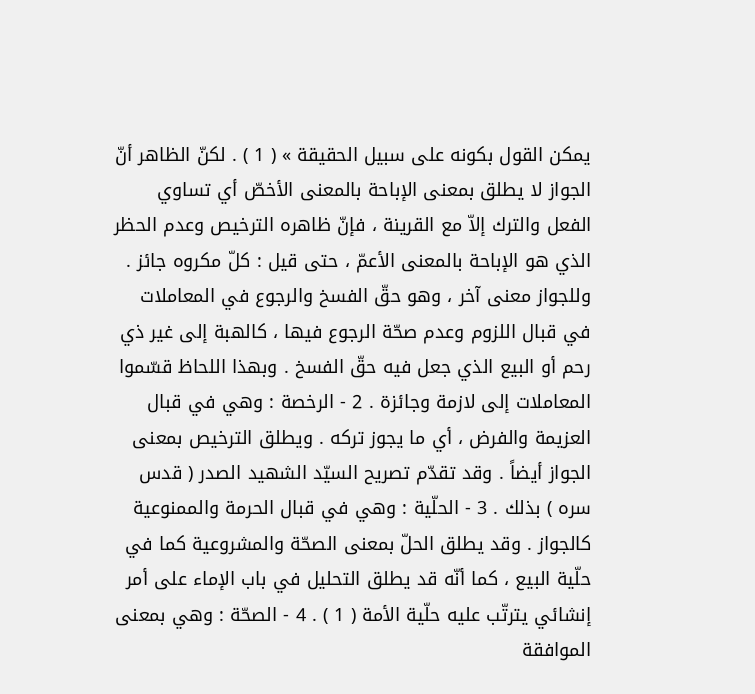يمكن القول بكونه على سبيل الحقيقة » ( 1 ) . لكنّ الظاهر أنّ الجواز لا يطلق بمعنى الإباحة بالمعنى الأخصّ أي تساوي الفعل والترك إلاّ مع القرينة ، فإنّ ظاهره الترخيص وعدم الحظر الذي هو الإباحة بالمعنى الأعمّ ، حتى قيل : كلّ مكروه جائز . وللجواز معنى آخر ، وهو حقّ الفسخ والرجوع في المعاملات في قبال اللزوم وعدم صحّة الرجوع فيها ، كالهبة إلى غير ذي رحم أو البيع الذي جعل فيه حقّ الفسخ . وبهذا اللحاظ قسّموا المعاملات إلى لازمة وجائزة . 2 - الرخصة : وهي في قبال العزيمة والفرض ، أي ما يجوز تركه . ويطلق الترخيص بمعنى الجواز أيضاً . وقد تقدّم تصريح السيّد الشهيد الصدر ( قدس سره ) بذلك . 3 - الحلّية : وهي في قبال الحرمة والممنوعية كالجواز . وقد يطلق الحلّ بمعنى الصحّة والمشروعية كما في حلّية البيع ، كما أنّه قد يطلق التحليل في باب الإماء على أمر إنشائي يترتّب عليه حلّية الأمة ( 1 ) . 4 - الصحّة : وهي بمعنى الموافقة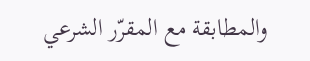والمطابقة مع المقرّر الشرعي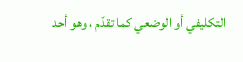التكليفي أو الوضعي كما تقدّم ، وهو أحد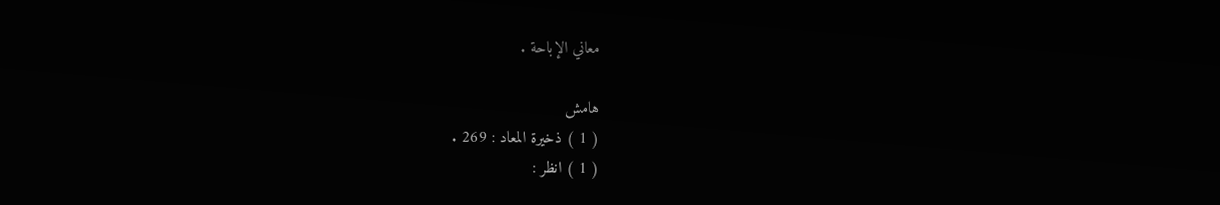معاني الإباحة .

هامش
( 1 ) ذخيرة المعاد : 269 .
( 1 ) انظر :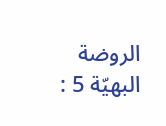الروضة البهيّة 5 :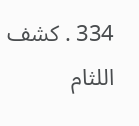334 . كشف اللثام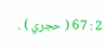2 : 67 ( حجري ) .